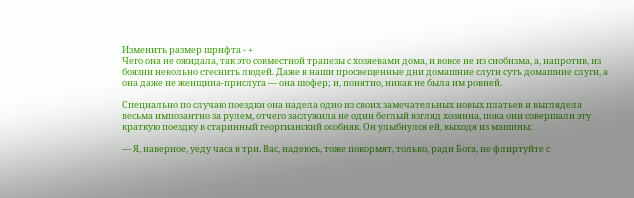Изменить размер шрифта - +
Чего она не ожидала, так это совместной трапезы с хозяевами дома, и вовсе не из снобизма, а, напротив, из боязни невольно стеснить людей. Даже в наши просвещенные дни домашние слуги суть домашние слуги, а она даже не женщина-прислуга — она шофер; и, понятно, никак не была им ровней.

Специально по случаю поездки она надела одно из своих замечательных новых платьев и выглядела весьма импозантно за рулем, отчего заслужила не один беглый взгляд хозяина, пока они совершали эту краткую поездку в старинный георгианский особняк. Он улыбнулся ей, выходя из машины:

— Я, наверное, уеду часа в три. Вас, надеюсь, тоже покормят, только, ради Бога, не флиртуйте с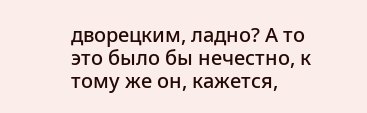дворецким, ладно? А то это было бы нечестно, к тому же он, кажется,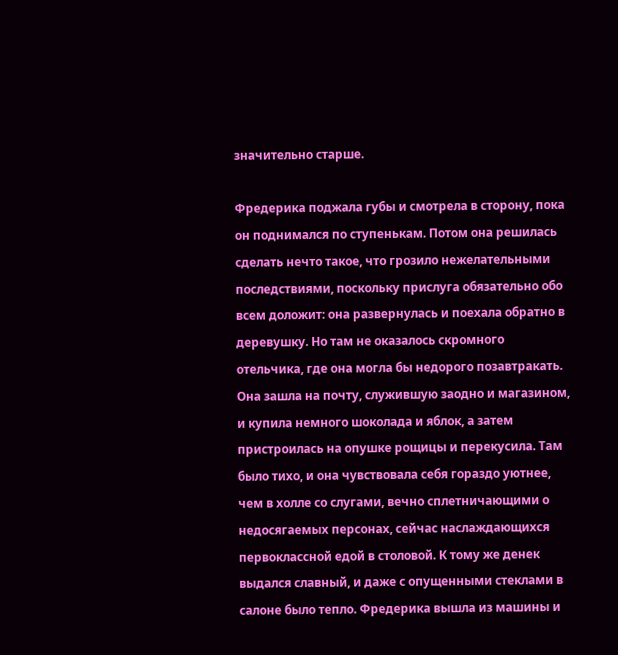значительно старше.

Фредерика поджала губы и смотрела в сторону, пока он поднимался по ступенькам. Потом она решилась сделать нечто такое, что грозило нежелательными последствиями, поскольку прислуга обязательно обо всем доложит: она развернулась и поехала обратно в деревушку. Но там не оказалось скромного отельчика, где она могла бы недорого позавтракать. Она зашла на почту, служившую заодно и магазином, и купила немного шоколада и яблок, а затем пристроилась на опушке рощицы и перекусила. Там было тихо, и она чувствовала себя гораздо уютнее, чем в холле со слугами, вечно сплетничающими о недосягаемых персонах, сейчас наслаждающихся первоклассной едой в столовой. К тому же денек выдался славный, и даже с опущенными стеклами в салоне было тепло. Фредерика вышла из машины и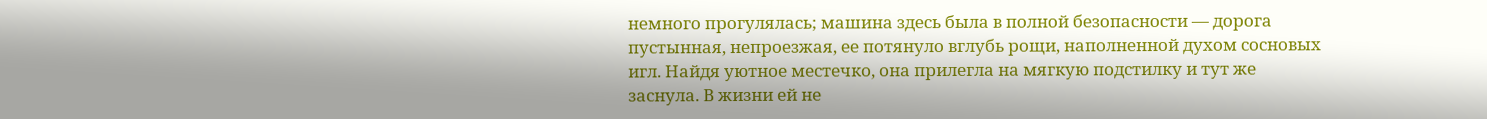немного прогулялась; машина здесь была в полной безопасности — дорога пустынная, непроезжая, ее потянуло вглубь рощи, наполненной духом сосновых игл. Найдя уютное местечко, она прилегла на мягкую подстилку и тут же заснула. В жизни ей не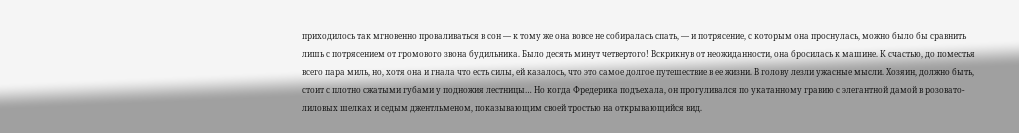приходилось так мгновенно проваливаться в сон — к тому же она вовсе не собиралась спать, — и потрясение, с которым она проснулась, можно было бы сравнить лишь с потрясением от громового звона будильника. Было десять минут четвертого! Вскрикнув от неожиданности, она бросилась к машине. К счастью, до поместья всего пара миль, но, хотя она и гнала что есть силы, ей казалось, что это самое долгое путешествие в ее жизни. В голову лезли ужасные мысли. Хозяин, должно быть, стоит с плотно сжатыми губами у подножия лестницы… Но когда Фредерика подъехала, он прогуливался по укатанному гравию с элегантной дамой в розовато-лиловых шелках и седым джентльменом, показывающим своей тростью на открывающийся вид.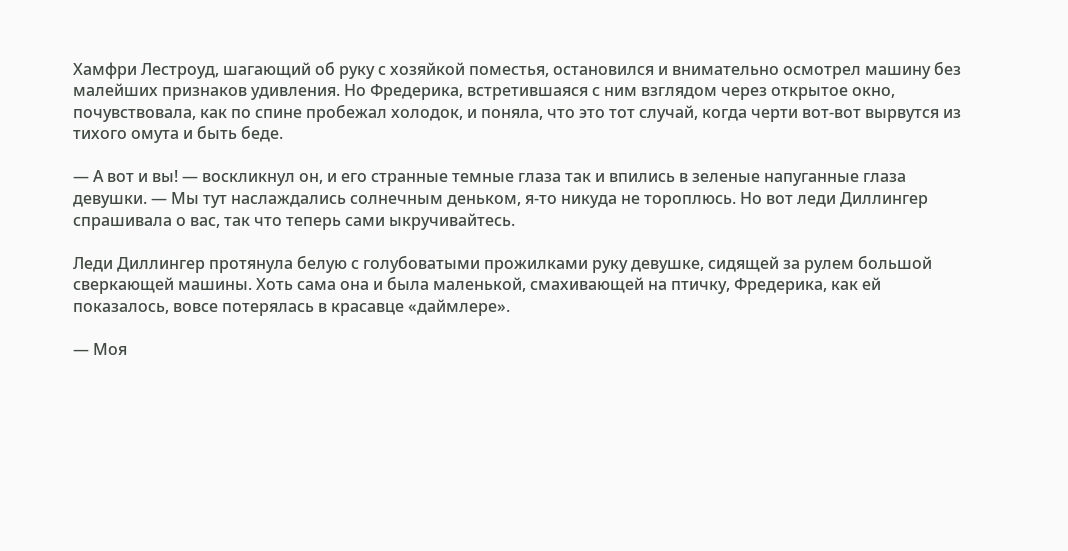Хамфри Лестроуд, шагающий об руку с хозяйкой поместья, остановился и внимательно осмотрел машину без малейших признаков удивления. Но Фредерика, встретившаяся с ним взглядом через открытое окно, почувствовала, как по спине пробежал холодок, и поняла, что это тот случай, когда черти вот-вот вырвутся из тихого омута и быть беде.

— А вот и вы! — воскликнул он, и его странные темные глаза так и впились в зеленые напуганные глаза девушки. — Мы тут наслаждались солнечным деньком, я-то никуда не тороплюсь. Но вот леди Диллингер спрашивала о вас, так что теперь сами ыкручивайтесь.

Леди Диллингер протянула белую с голубоватыми прожилками руку девушке, сидящей за рулем большой сверкающей машины. Хоть сама она и была маленькой, смахивающей на птичку, Фредерика, как ей показалось, вовсе потерялась в красавце «даймлере».

— Моя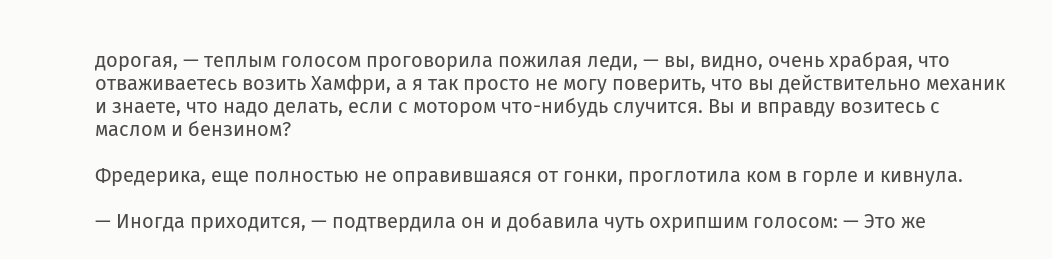дорогая, — теплым голосом проговорила пожилая леди, — вы, видно, очень храбрая, что отваживаетесь возить Хамфри, а я так просто не могу поверить, что вы действительно механик и знаете, что надо делать, если с мотором что-нибудь случится. Вы и вправду возитесь с маслом и бензином?

Фредерика, еще полностью не оправившаяся от гонки, проглотила ком в горле и кивнула.

— Иногда приходится, — подтвердила он и добавила чуть охрипшим голосом: — Это же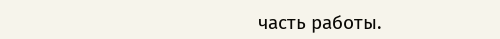часть работы.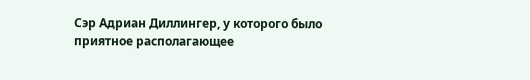Сэр Адриан Диллингер, у которого было приятное располагающее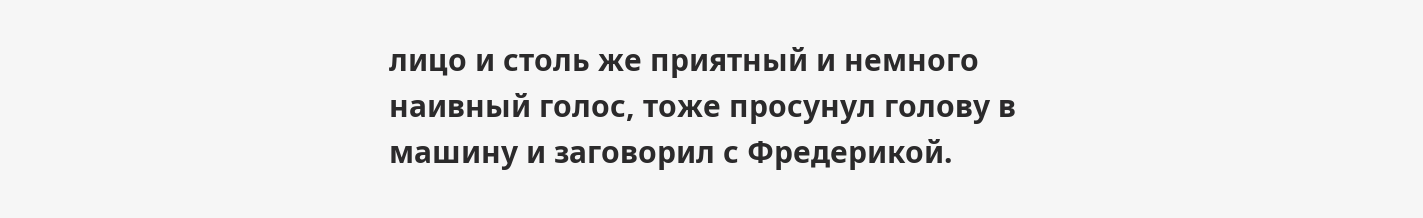лицо и столь же приятный и немного наивный голос, тоже просунул голову в машину и заговорил с Фредерикой.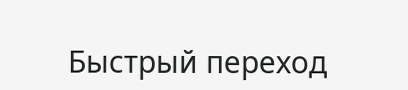Быстрый переход